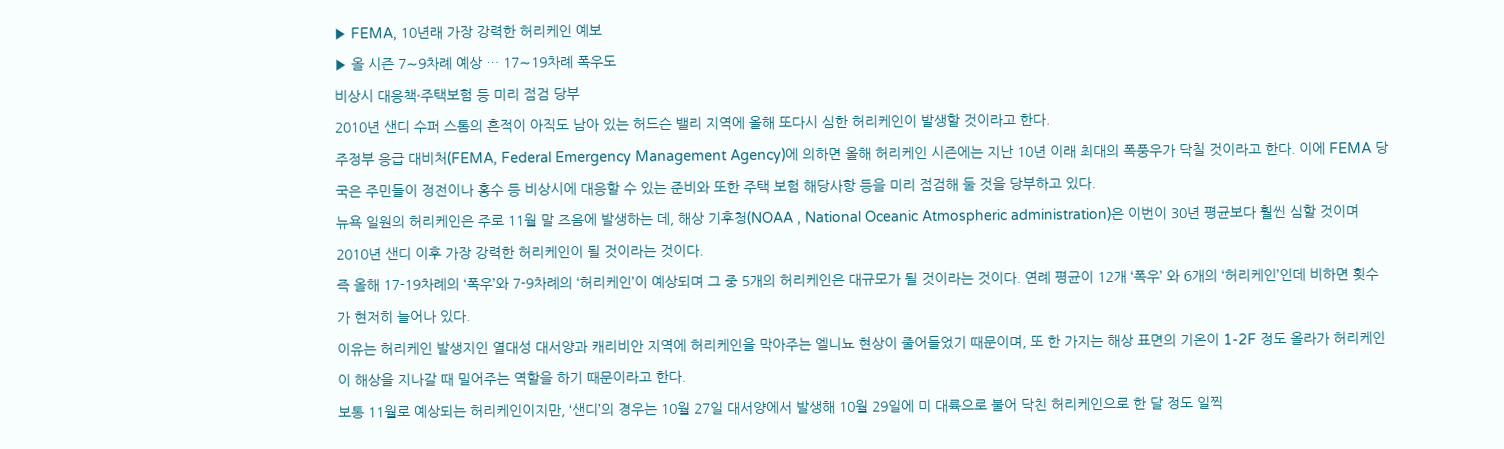▶ FEMA, 10년래 가장 강력한 허리케인 예보
▶ 올 시즌 7∼9차례 예상 … 17∼19차례 폭우도
비상시 대응책·주택보험 등 미리 점검 당부
2010년 샌디 수퍼 스톰의 흔적이 아직도 남아 있는 허드슨 밸리 지역에 올해 또다시 심한 허리케인이 발생할 것이라고 한다.
주정부 응급 대비처(FEMA, Federal Emergency Management Agency)에 의하면 올해 허리케인 시즌에는 지난 10년 이래 최대의 폭풍우가 닥칠 것이라고 한다. 이에 FEMA 당국은 주민들이 정전이나 홍수 등 비상시에 대응할 수 있는 준비와 또한 주택 보험 해당사항 등을 미리 점검해 둘 것을 당부하고 있다.
뉴욕 일원의 허리케인은 주로 11월 말 즈음에 발생하는 데, 해상 기후청(NOAA , National Oceanic Atmospheric administration)은 이번이 30년 평균보다 훨씬 심할 것이며 2010년 샌디 이후 가장 강력한 허리케인이 될 것이라는 것이다.
즉 올해 17-19차례의 ‘폭우’와 7-9차례의 ‘허리케인’이 예상되며 그 중 5개의 허리케인은 대규모가 될 것이라는 것이다. 연례 평균이 12개 ‘폭우’ 와 6개의 ‘허리케인’인데 비하면 횟수가 현저히 늘어나 있다.
이유는 허리케인 발생지인 열대성 대서양과 캐리비안 지역에 허리케인을 막아주는 엘니뇨 현상이 줄어들었기 때문이며, 또 한 가지는 해상 표면의 기온이 1-2F 정도 올라가 허리케인이 해상을 지나갈 때 밀어주는 역할을 하기 때문이라고 한다.
보통 11월로 예상되는 허리케인이지만, ‘샌디’의 경우는 10월 27일 대서양에서 발생해 10월 29일에 미 대륙으로 불어 닥친 허리케인으로 한 달 정도 일찍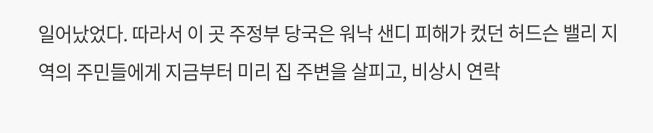일어났었다. 따라서 이 곳 주정부 당국은 워낙 샌디 피해가 컸던 허드슨 밸리 지역의 주민들에게 지금부터 미리 집 주변을 살피고, 비상시 연락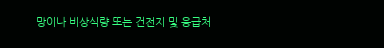망이나 비상식량 또는 건전지 및 응급처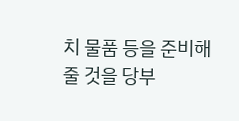치 물품 등을 준비해 줄 것을 당부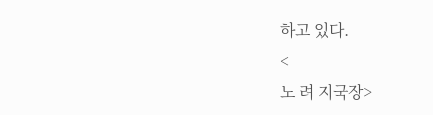하고 있다.
<
노 려 지국장>